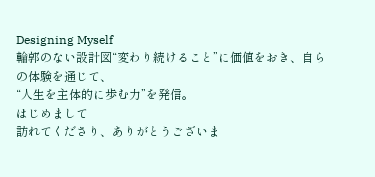Designing Myself
輪郭のない設計図“変わり続けること”に価値をおき、自らの体験を通じて、
“人生を主体的に歩む力”を発信。
はじめまして
訪れてくださり、ありがとうございま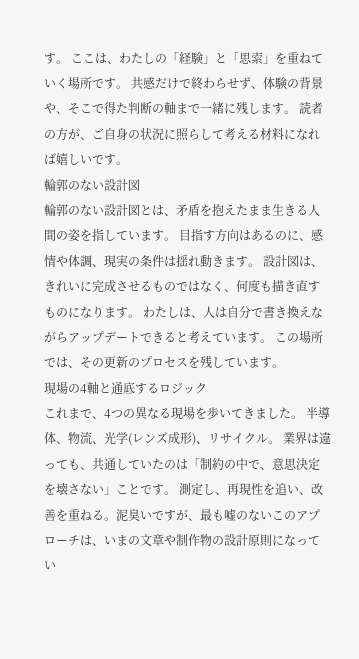す。 ここは、わたしの「経験」と「思索」を重ねていく場所です。 共感だけで終わらせず、体験の背景や、そこで得た判断の軸まで一緒に残します。 読者の方が、ご自身の状況に照らして考える材料になれば嬉しいです。
輪郭のない設計図
輪郭のない設計図とは、矛盾を抱えたまま生きる人間の姿を指しています。 目指す方向はあるのに、感情や体調、現実の条件は揺れ動きます。 設計図は、きれいに完成させるものではなく、何度も描き直すものになります。 わたしは、人は自分で書き換えながらアップデートできると考えています。 この場所では、その更新のプロセスを残しています。
現場の4軸と通底するロジック
これまで、4つの異なる現場を歩いてきました。 半導体、物流、光学(レンズ成形)、リサイクル。 業界は違っても、共通していたのは「制約の中で、意思決定を壊さない」ことです。 測定し、再現性を追い、改善を重ねる。泥臭いですが、最も嘘のないこのアプローチは、いまの文章や制作物の設計原則になってい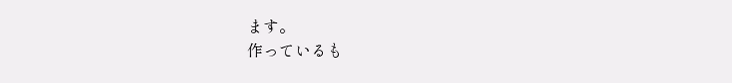ます。
作っているも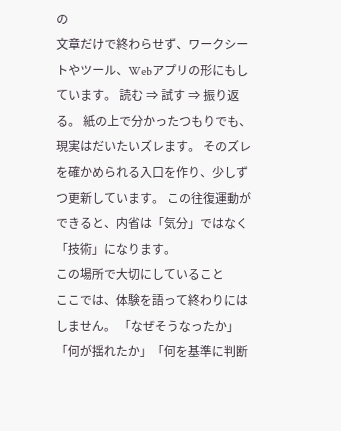の
文章だけで終わらせず、ワークシートやツール、Webアプリの形にもしています。 読む ⇒ 試す ⇒ 振り返る。 紙の上で分かったつもりでも、現実はだいたいズレます。 そのズレを確かめられる入口を作り、少しずつ更新しています。 この往復運動ができると、内省は「気分」ではなく「技術」になります。
この場所で大切にしていること
ここでは、体験を語って終わりにはしません。 「なぜそうなったか」「何が揺れたか」「何を基準に判断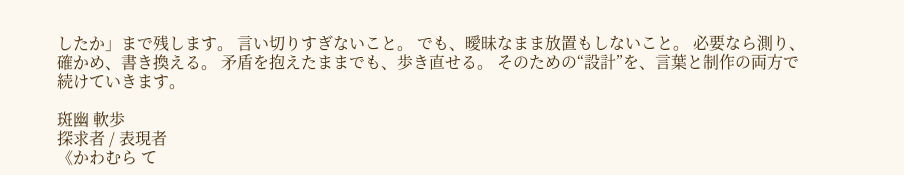したか」まで残します。 言い切りすぎないこと。 でも、曖昧なまま放置もしないこと。 必要なら測り、確かめ、書き換える。 矛盾を抱えたままでも、歩き直せる。 そのための“設計”を、言葉と制作の両方で続けていきます。

斑幽 軟歩
探求者 / 表現者
《かわむら て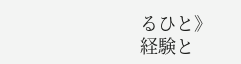るひと》
経験と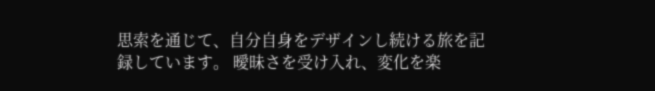思索を通じて、自分自身をデザインし続ける旅を記録しています。 曖昧さを受け入れ、変化を楽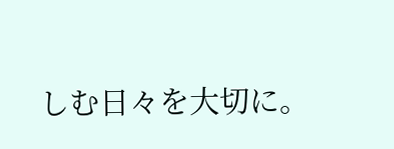しむ日々を大切に。